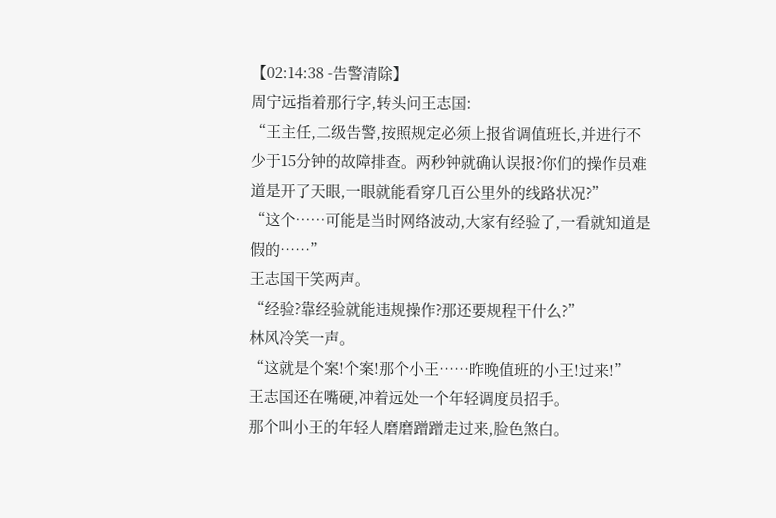【02:14:38 -告警清除】
周宁远指着那行字,转头问王志国:
“王主任,二级告警,按照规定必须上报省调值班长,并进行不少于15分钟的故障排查。两秒钟就确认误报?你们的操作员难道是开了天眼,一眼就能看穿几百公里外的线路状况?”
“这个……可能是当时网络波动,大家有经验了,一看就知道是假的……”
王志国干笑两声。
“经验?靠经验就能违规操作?那还要规程干什么?”
林风冷笑一声。
“这就是个案!个案!那个小王……昨晚值班的小王!过来!”
王志国还在嘴硬,冲着远处一个年轻调度员招手。
那个叫小王的年轻人磨磨蹭蹭走过来,脸色煞白。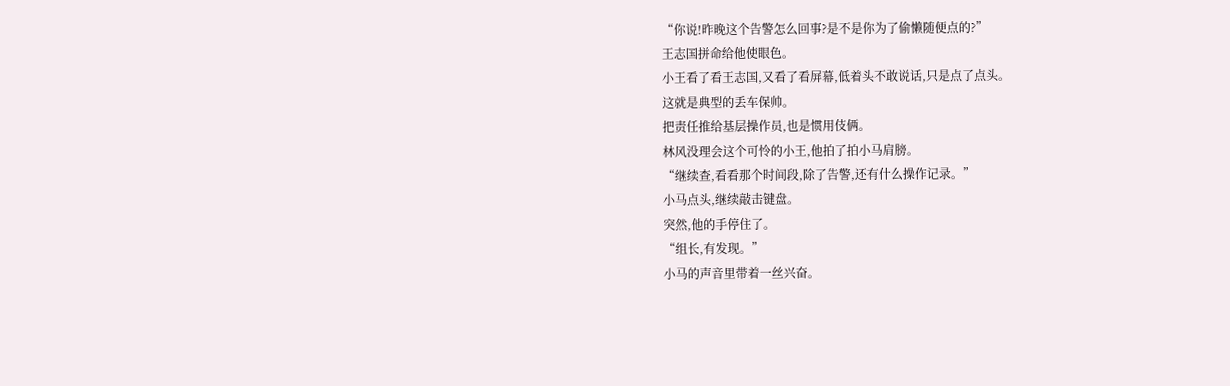“你说!昨晚这个告警怎么回事?是不是你为了偷懒随便点的?”
王志国拼命给他使眼色。
小王看了看王志国,又看了看屏幕,低着头不敢说话,只是点了点头。
这就是典型的丢车保帅。
把责任推给基层操作员,也是惯用伎俩。
林风没理会这个可怜的小王,他拍了拍小马肩膀。
“继续查,看看那个时间段,除了告警,还有什么操作记录。”
小马点头,继续敲击键盘。
突然,他的手停住了。
“组长,有发现。”
小马的声音里带着一丝兴奋。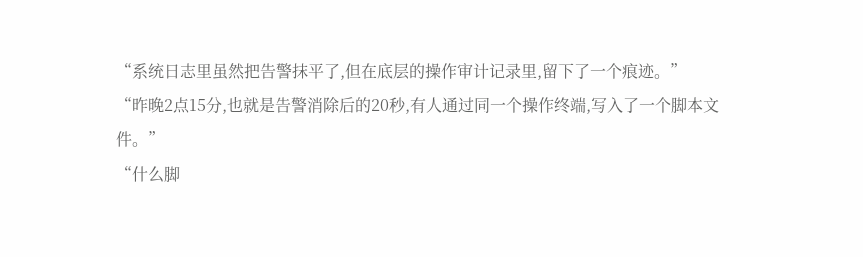“系统日志里虽然把告警抹平了,但在底层的操作审计记录里,留下了一个痕迹。”
“昨晚2点15分,也就是告警消除后的20秒,有人通过同一个操作终端,写入了一个脚本文件。”
“什么脚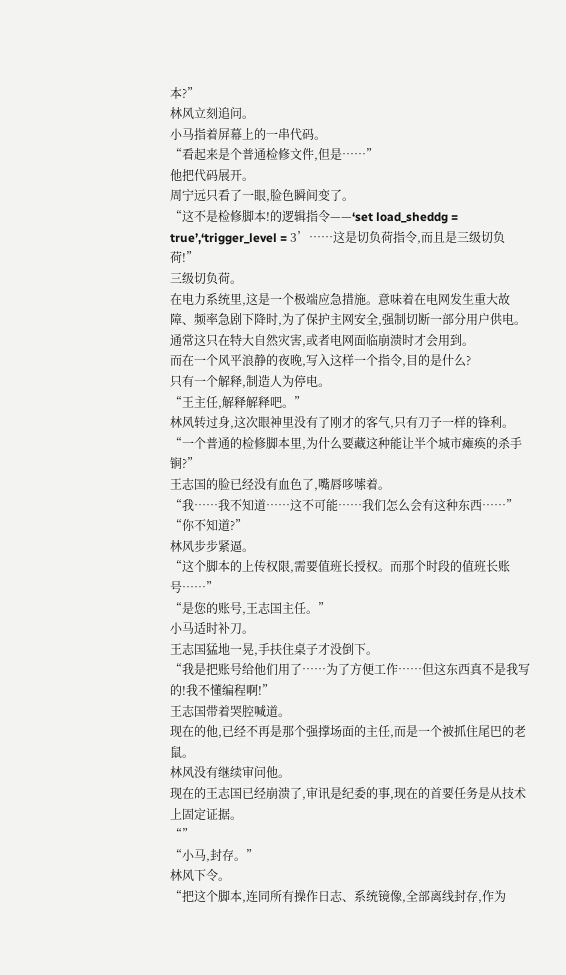本?”
林风立刻追问。
小马指着屏幕上的一串代码。
“看起来是个普通检修文件,但是……”
他把代码展开。
周宁远只看了一眼,脸色瞬间变了。
“这不是检修脚本!的逻辑指令——‘set load_sheddg = true’,‘trigger_level = 3’……这是切负荷指令,而且是三级切负荷!”
三级切负荷。
在电力系统里,这是一个极端应急措施。意味着在电网发生重大故障、频率急剧下降时,为了保护主网安全,强制切断一部分用户供电。
通常这只在特大自然灾害,或者电网面临崩溃时才会用到。
而在一个风平浪静的夜晚,写入这样一个指令,目的是什么?
只有一个解释,制造人为停电。
“王主任,解释解释吧。”
林风转过身,这次眼神里没有了刚才的客气,只有刀子一样的锋利。
“一个普通的检修脚本里,为什么要藏这种能让半个城市瘫痪的杀手锏?”
王志国的脸已经没有血色了,嘴唇哆嗦着。
“我……我不知道……这不可能……我们怎么会有这种东西……”
“你不知道?”
林风步步紧逼。
“这个脚本的上传权限,需要值班长授权。而那个时段的值班长账号……”
“是您的账号,王志国主任。”
小马适时补刀。
王志国猛地一晃,手扶住桌子才没倒下。
“我是把账号给他们用了……为了方便工作……但这东西真不是我写的!我不懂编程啊!”
王志国带着哭腔喊道。
现在的他,已经不再是那个强撑场面的主任,而是一个被抓住尾巴的老鼠。
林风没有继续审问他。
现在的王志国已经崩溃了,审讯是纪委的事,现在的首要任务是从技术上固定证据。
“”
“小马,封存。”
林风下令。
“把这个脚本,连同所有操作日志、系统镜像,全部离线封存,作为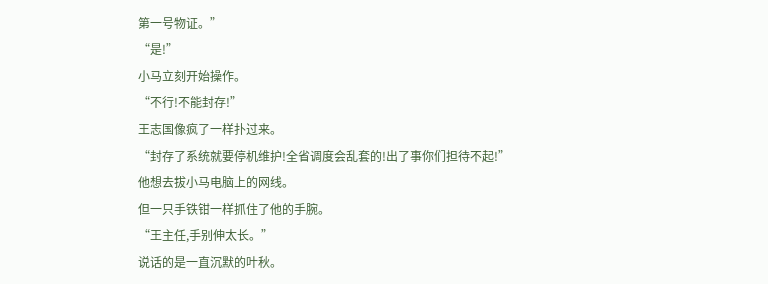第一号物证。”
“是!”
小马立刻开始操作。
“不行!不能封存!”
王志国像疯了一样扑过来。
“封存了系统就要停机维护!全省调度会乱套的!出了事你们担待不起!”
他想去拔小马电脑上的网线。
但一只手铁钳一样抓住了他的手腕。
“王主任,手别伸太长。”
说话的是一直沉默的叶秋。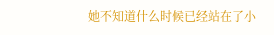她不知道什么时候已经站在了小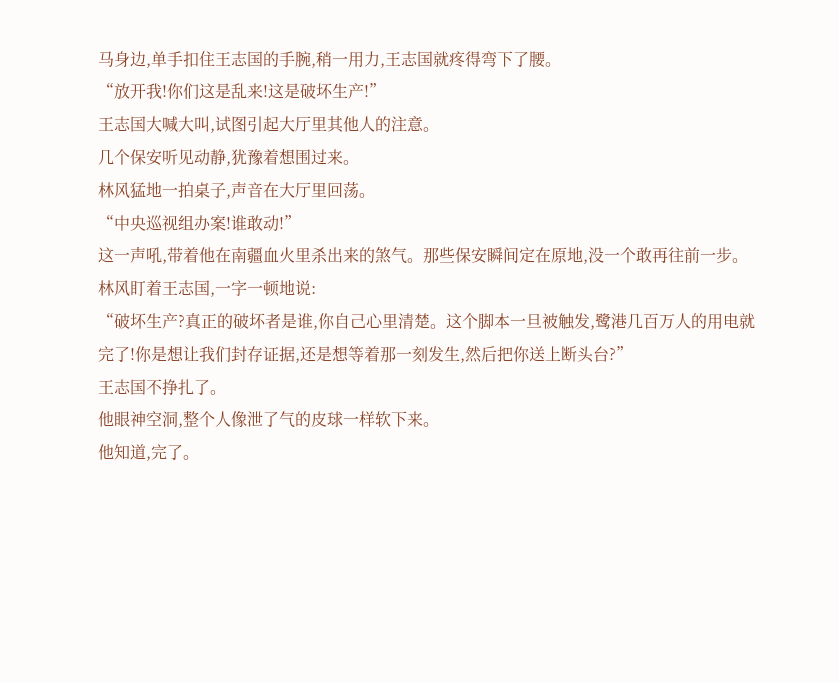马身边,单手扣住王志国的手腕,稍一用力,王志国就疼得弯下了腰。
“放开我!你们这是乱来!这是破坏生产!”
王志国大喊大叫,试图引起大厅里其他人的注意。
几个保安听见动静,犹豫着想围过来。
林风猛地一拍桌子,声音在大厅里回荡。
“中央巡视组办案!谁敢动!”
这一声吼,带着他在南疆血火里杀出来的煞气。那些保安瞬间定在原地,没一个敢再往前一步。
林风盯着王志国,一字一顿地说:
“破坏生产?真正的破坏者是谁,你自己心里清楚。这个脚本一旦被触发,鹭港几百万人的用电就完了!你是想让我们封存证据,还是想等着那一刻发生,然后把你送上断头台?”
王志国不挣扎了。
他眼神空洞,整个人像泄了气的皮球一样软下来。
他知道,完了。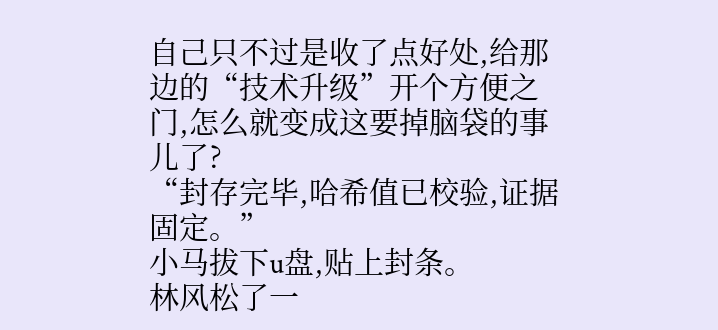自己只不过是收了点好处,给那边的“技术升级”开个方便之门,怎么就变成这要掉脑袋的事儿了?
“封存完毕,哈希值已校验,证据固定。”
小马拔下u盘,贴上封条。
林风松了一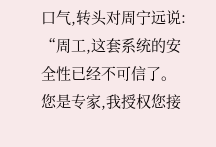口气,转头对周宁远说:
“周工,这套系统的安全性已经不可信了。您是专家,我授权您接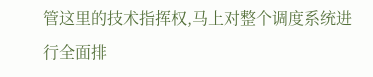管这里的技术指挥权,马上对整个调度系统进行全面排